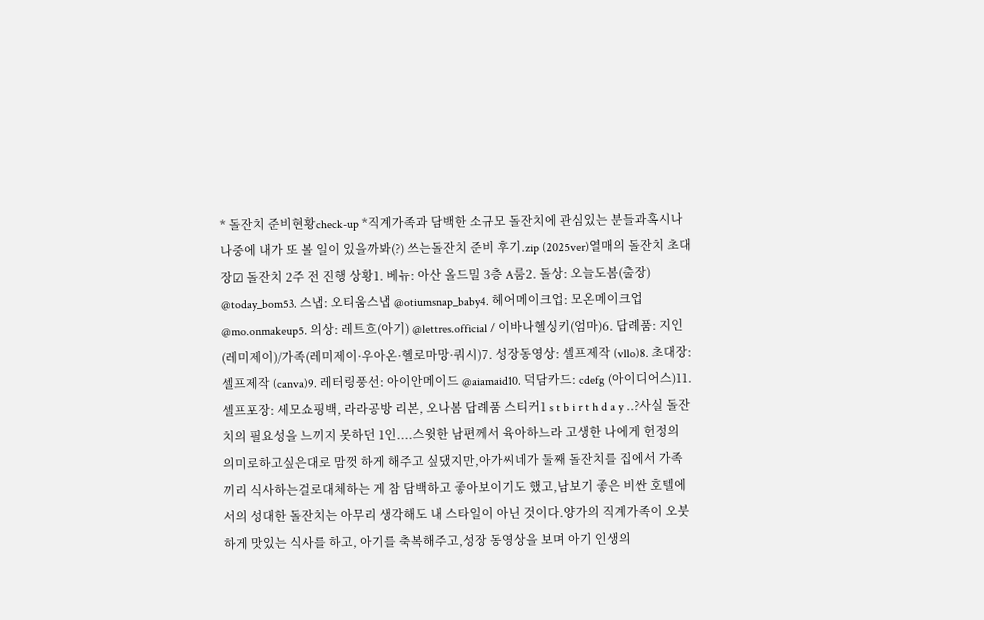* 돌잔치 준비현황check-up *직계가족과 담백한 소규모 돌잔치에 관심있는 분들과혹시나 나중에 내가 또 볼 일이 있을까봐(?) 쓰는돌잔치 준비 후기.zip (2025ver)열매의 돌잔치 초대장☑ 돌잔치 2주 전 진행 상황1. 베뉴: 아산 올드밀 3층 A룸2. 돌상: 오늘도봄(출장) @today_bom53. 스냅: 오티움스냅 @otiumsnap_baby4. 헤어메이크업: 모온메이크업 @mo.onmakeup5. 의상: 레트흐(아기) @lettres.official / 이바나헬싱키(엄마)6. 답례품: 지인(레미제이)/가족(레미제이·우아온·헬로마망·쿼시)7. 성장동영상: 셀프제작 (vllo)8. 초대장: 셀프제작 (canva)9. 레터링풍선: 아이안메이드 @aiamaid10. 덕담카드: cdefg (아이디어스)11. 셀프포장: 세모쇼핑백, 라라공방 리본, 오나봄 답례품 스티커1 s t b i r t h d a y ..?사실 돌잔치의 필요성을 느끼지 못하던 1인....스윗한 남편께서 육아하느라 고생한 나에게 헌정의 의미로하고싶은대로 맘껏 하게 해주고 싶댔지만,아가씨네가 둘째 돌잔치를 집에서 가족끼리 식사하는걸로대체하는 게 참 담백하고 좋아보이기도 했고,남보기 좋은 비싼 호텔에서의 성대한 돌잔치는 아무리 생각해도 내 스타일이 아닌 것이다.양가의 직계가족이 오붓하게 맛있는 식사를 하고, 아기를 축복해주고,성장 동영상을 보며 아기 인생의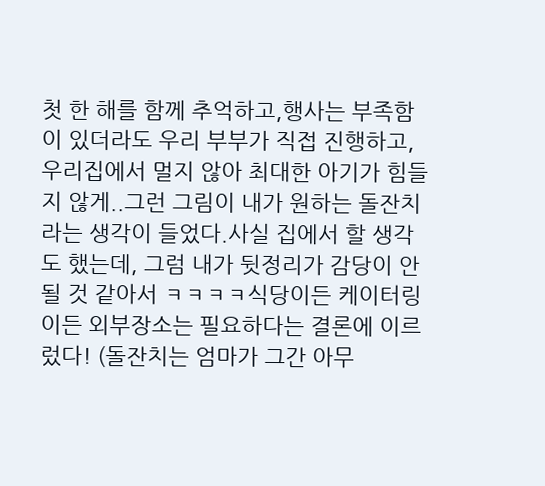첫 한 해를 함께 추억하고,행사는 부족함이 있더라도 우리 부부가 직접 진행하고, 우리집에서 멀지 않아 최대한 아기가 힘들지 않게..그런 그림이 내가 원하는 돌잔치라는 생각이 들었다.사실 집에서 할 생각도 했는데, 그럼 내가 뒷정리가 감당이 안될 것 같아서 ㅋㅋㅋㅋ식당이든 케이터링이든 외부장소는 필요하다는 결론에 이르렀다! (돌잔치는 엄마가 그간 아무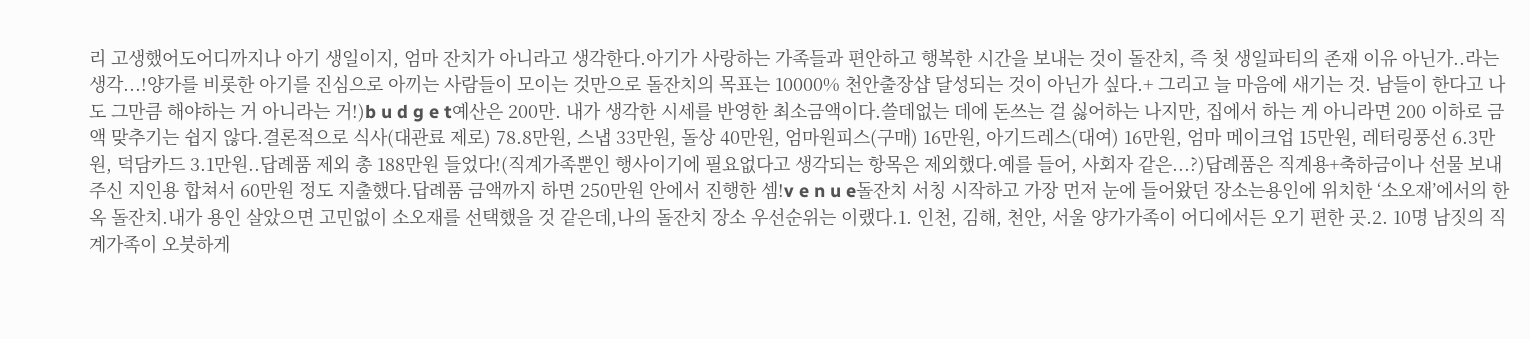리 고생했어도어디까지나 아기 생일이지, 엄마 잔치가 아니라고 생각한다.아기가 사랑하는 가족들과 편안하고 행복한 시간을 보내는 것이 돌잔치, 즉 첫 생일파티의 존재 이유 아닌가..라는 생각...!양가를 비롯한 아기를 진심으로 아끼는 사람들이 모이는 것만으로 돌잔치의 목표는 10000% 천안출장샵 달성되는 것이 아닌가 싶다.+ 그리고 늘 마음에 새기는 것. 남들이 한다고 나도 그만큼 해야하는 거 아니라는 거!)b u d g e t예산은 200만. 내가 생각한 시세를 반영한 최소금액이다.쓸데없는 데에 돈쓰는 걸 싫어하는 나지만, 집에서 하는 게 아니라면 200 이하로 금액 맞추기는 쉽지 않다.결론적으로 식사(대관료 제로) 78.8만원, 스냅 33만원, 돌상 40만원, 엄마원피스(구매) 16만원, 아기드레스(대여) 16만원, 엄마 메이크업 15만원, 레터링풍선 6.3만원, 덕담카드 3.1만원..답례품 제외 총 188만원 들었다!(직계가족뿐인 행사이기에 필요없다고 생각되는 항목은 제외했다.예를 들어, 사회자 같은...?)답례품은 직계용+축하금이나 선물 보내주신 지인용 합쳐서 60만원 정도 지출했다.답례품 금액까지 하면 250만원 안에서 진행한 셈!v e n u e돌잔치 서칭 시작하고 가장 먼저 눈에 들어왔던 장소는용인에 위치한 ‘소오재’에서의 한옥 돌잔치.내가 용인 살았으면 고민없이 소오재를 선택했을 것 같은데,나의 돌잔치 장소 우선순위는 이랬다.1. 인천, 김해, 천안, 서울 양가가족이 어디에서든 오기 편한 곳.2. 10명 남짓의 직계가족이 오붓하게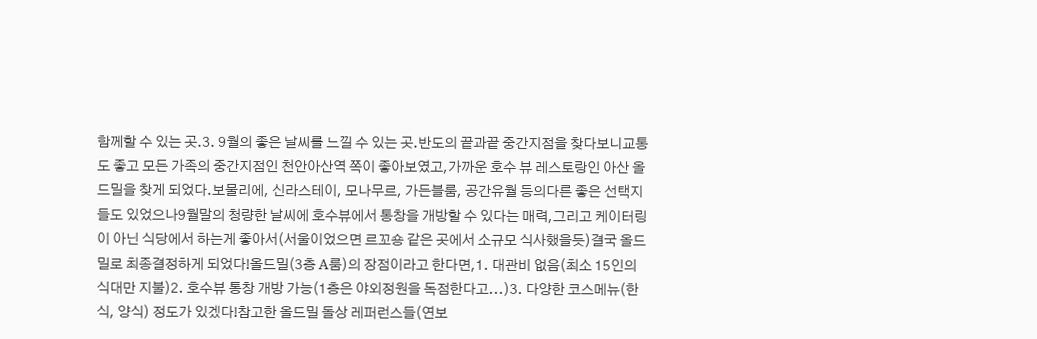함께할 수 있는 곳.3. 9월의 좋은 날씨를 느낄 수 있는 곳.반도의 끝과끝 중간지점을 찾다보니교통도 좋고 모든 가족의 중간지점인 천안아산역 쪽이 좋아보였고,가까운 호수 뷰 레스토랑인 아산 올드밀을 찾게 되었다.보물리에, 신라스테이, 모나무르, 가든블룸, 공간유월 등의다른 좋은 선택지들도 있었으나9월말의 청량한 날씨에 호수뷰에서 통창을 개방할 수 있다는 매력,그리고 케이터링이 아닌 식당에서 하는게 좋아서(서울이었으면 르꼬숑 같은 곳에서 소규모 식사했을듯)결국 올드밀로 최종결정하게 되었다!올드밀(3층 A룸)의 장점이라고 한다면,1. 대관비 없음(최소 15인의 식대만 지불)2. 호수뷰 통창 개방 가능(1층은 야외정원을 독점한다고...)3. 다양한 코스메뉴(한식, 양식) 정도가 있겠다!참고한 올드밀 돌상 레퍼런스들(연보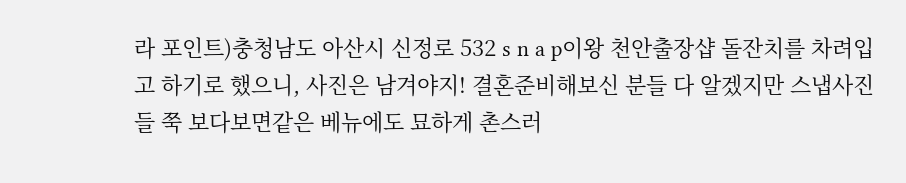라 포인트)충청남도 아산시 신정로 532 s n a p이왕 천안출장샵 돌잔치를 차려입고 하기로 했으니, 사진은 남겨야지! 결혼준비해보신 분들 다 알겠지만 스냅사진들 쭉 보다보면같은 베뉴에도 묘하게 촌스러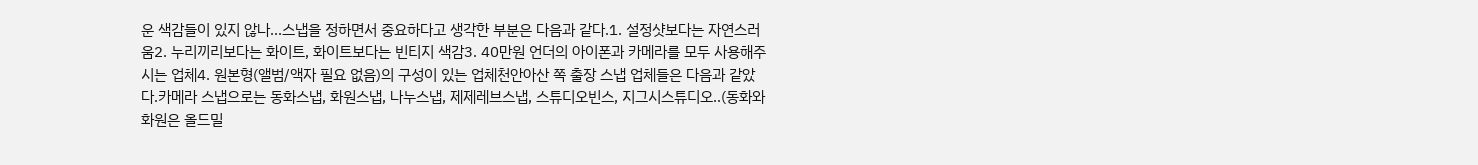운 색감들이 있지 않나...스냅을 정하면서 중요하다고 생각한 부분은 다음과 같다.1. 설정샷보다는 자연스러움2. 누리끼리보다는 화이트, 화이트보다는 빈티지 색감3. 40만원 언더의 아이폰과 카메라를 모두 사용해주시는 업체4. 원본형(앨범/액자 필요 없음)의 구성이 있는 업체천안아산 쪽 출장 스냅 업체들은 다음과 같았다.카메라 스냅으로는 동화스냅, 화원스냅, 나누스냅, 제제레브스냅, 스튜디오빈스, 지그시스튜디오..(동화와 화원은 올드밀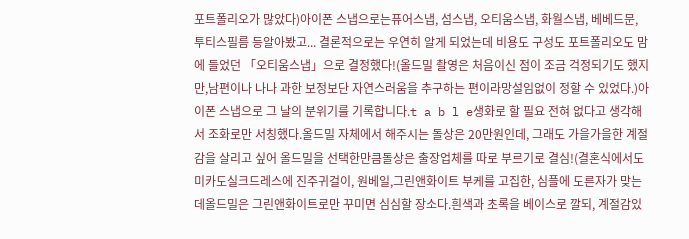포트폴리오가 많았다)아이폰 스냅으로는퓨어스냅, 섬스냅, 오티움스냅, 화월스냅, 베베드문, 투티스필름 등알아봤고... 결론적으로는 우연히 알게 되었는데 비용도 구성도 포트폴리오도 맘에 들었던 「오티움스냅」으로 결정했다!(올드밀 촬영은 처음이신 점이 조금 걱정되기도 했지만,남편이나 나나 과한 보정보단 자연스러움을 추구하는 편이라망설임없이 정할 수 있었다.)아이폰 스냅으로 그 날의 분위기를 기록합니다.t a b l e생화로 할 필요 전혀 없다고 생각해서 조화로만 서칭했다.올드밀 자체에서 해주시는 돌상은 20만원인데, 그래도 가을가을한 계절감을 살리고 싶어 올드밀을 선택한만큼돌상은 출장업체를 따로 부르기로 결심!(결혼식에서도 미카도실크드레스에 진주귀걸이, 원베일,그린앤화이트 부케를 고집한, 심플에 도른자가 맞는데올드밀은 그린앤화이트로만 꾸미면 심심할 장소다.흰색과 초록을 베이스로 깔되, 계절감있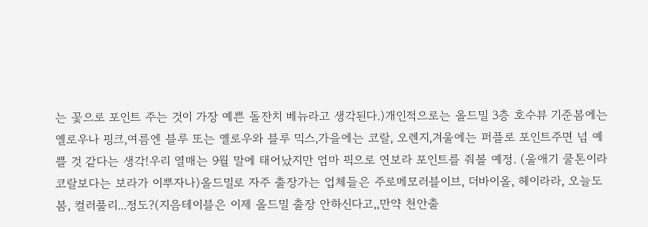는 꽃으로 포인트 주는 것이 가장 예쁜 돌잔치 베뉴라고 생각된다.)개인적으로는 올드밀 3층 호수뷰 기준봄에는 옐로우나 핑크,여름엔 블루 또는 옐로우와 블루 믹스,가을에는 코랄, 오렌지,겨울에는 퍼플로 포인트주면 넘 예쁠 것 같다는 생각!우리 열매는 9월 말에 태어났지만 엄마 픽으로 연보라 포인트를 줘볼 예정. (울애기 쿨톤이라 코랄보다는 보라가 이뿌자나)올드밀로 자주 출장가는 업체들은 주로메모러블이브, 더바이올, 헤이라라, 오늘도봄, 컬러풀리...정도?(지음테이블은 이제 올드밀 출장 안하신다고,,만약 천안출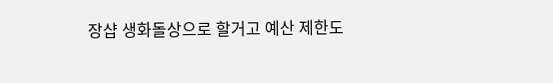장샵 생화돌상으로 할거고 예산 제한도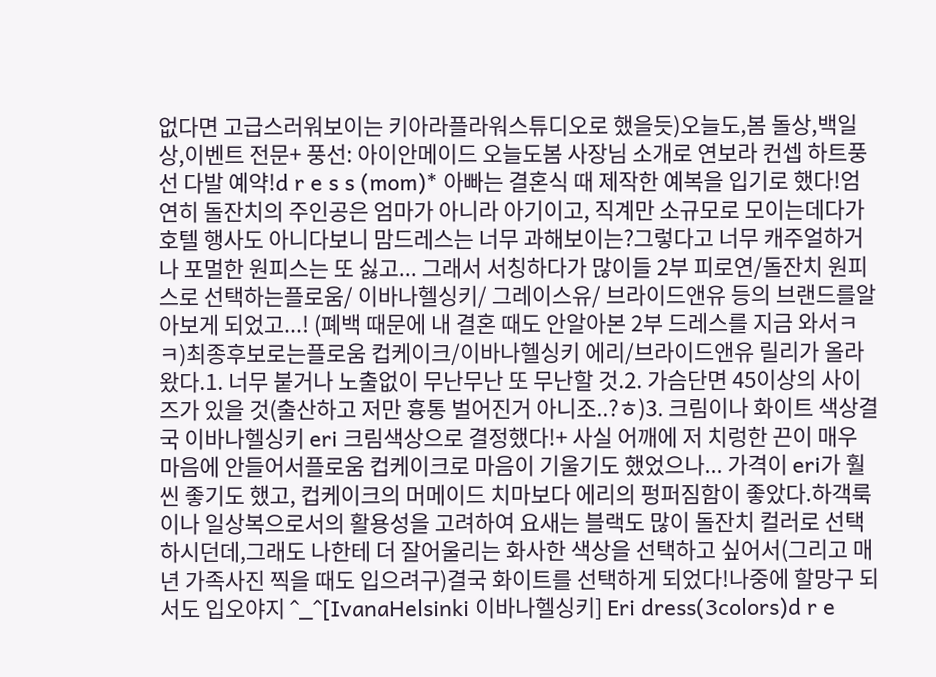없다면 고급스러워보이는 키아라플라워스튜디오로 했을듯)오늘도,봄 돌상,백일상,이벤트 전문+ 풍선: 아이안메이드 오늘도봄 사장님 소개로 연보라 컨셉 하트풍선 다발 예약!d r e s s (mom)* 아빠는 결혼식 때 제작한 예복을 입기로 했다!엄연히 돌잔치의 주인공은 엄마가 아니라 아기이고, 직계만 소규모로 모이는데다가호텔 행사도 아니다보니 맘드레스는 너무 과해보이는?그렇다고 너무 캐주얼하거나 포멀한 원피스는 또 싫고... 그래서 서칭하다가 많이들 2부 피로연/돌잔치 원피스로 선택하는플로움/ 이바나헬싱키/ 그레이스유/ 브라이드앤유 등의 브랜드를알아보게 되었고...! (폐백 때문에 내 결혼 때도 안알아본 2부 드레스를 지금 와서ㅋㅋ)최종후보로는플로움 컵케이크/이바나헬싱키 에리/브라이드앤유 릴리가 올라왔다.1. 너무 붙거나 노출없이 무난무난 또 무난할 것.2. 가슴단면 45이상의 사이즈가 있을 것(출산하고 저만 흉통 벌어진거 아니조..?ㅎ)3. 크림이나 화이트 색상결국 이바나헬싱키 eri 크림색상으로 결정했다!+ 사실 어깨에 저 치렁한 끈이 매우 마음에 안들어서플로움 컵케이크로 마음이 기울기도 했었으나... 가격이 eri가 훨씬 좋기도 했고, 컵케이크의 머메이드 치마보다 에리의 펑퍼짐함이 좋았다.하객룩이나 일상복으로서의 활용성을 고려하여 요새는 블랙도 많이 돌잔치 컬러로 선택하시던데,그래도 나한테 더 잘어울리는 화사한 색상을 선택하고 싶어서(그리고 매년 가족사진 찍을 때도 입으려구)결국 화이트를 선택하게 되었다!나중에 할망구 되서도 입오야지 ^_^[IvanaHelsinki 이바나헬싱키] Eri dress(3colors)d r e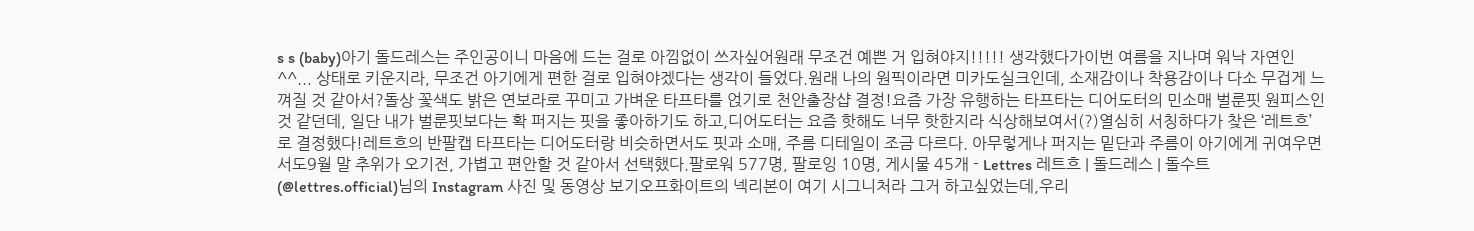s s (baby)아기 돌드레스는 주인공이니 마음에 드는 걸로 아낌없이 쓰자싶어원래 무조건 예쁜 거 입혀야지!!!!! 생각했다가이번 여름을 지나며 워낙 자연인^^... 상태로 키운지라, 무조건 아기에게 편한 걸로 입혀야겠다는 생각이 들었다.원래 나의 원픽이라면 미카도실크인데, 소재감이나 착용감이나 다소 무겁게 느껴질 것 같아서?돌상 꽃색도 밝은 연보라로 꾸미고 가벼운 타프타를 얹기로 천안출장샵 결정!요즘 가장 유행하는 타프타는 디어도터의 민소매 벌룬핏 원피스인 것 같던데, 일단 내가 벌룬핏보다는 확 퍼지는 핏을 좋아하기도 하고,디어도터는 요즘 핫해도 너무 핫한지라 식상해보여서(?)열심히 서칭하다가 찾은 ‘레트흐’로 결정했다!레트흐의 반팔캡 타프타는 디어도터랑 비슷하면서도 핏과 소매, 주름 디테일이 조금 다르다. 아무렇게나 퍼지는 밑단과 주름이 아기에게 귀여우면서도9월 말 추위가 오기전, 가볍고 편안할 것 같아서 선택했다.팔로워 577명, 팔로잉 10명, 게시물 45개 - Lettres 레트흐 | 돌드레스 | 돌수트(@lettres.official)님의 Instagram 사진 및 동영상 보기오프화이트의 넥리본이 여기 시그니처라 그거 하고싶었는데,우리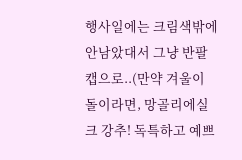행사일에는 크림색밖에 안남았대서 그냥 반팔캡으로..(만약 겨울이 돌이라면, 망골리에실크 강추! 독특하고 예쁘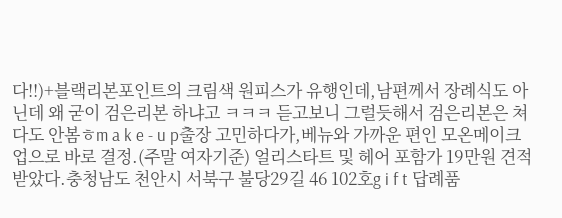다!!)+블랙리본포인트의 크림색 원피스가 유행인데,남편께서 장례식도 아닌데 왜 굳이 검은리본 하냐고 ㅋㅋㅋ 듣고보니 그럴듯해서 검은리본은 쳐다도 안봄ㅎm a k e - u p출장 고민하다가,베뉴와 가까운 편인 모온메이크업으로 바로 결정.(주말 여자기준) 얼리스타트 및 헤어 포함가 19만원 견적받았다.충청남도 천안시 서북구 불당29길 46 102호g i f t 답례품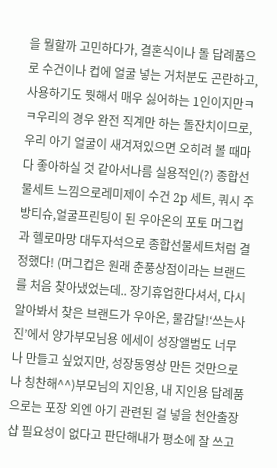을 뭘할까 고민하다가, 결혼식이나 돌 답례품으로 수건이나 컵에 얼굴 넣는 거처분도 곤란하고, 사용하기도 뭣해서 매우 싫어하는 1인이지만ㅋㅋ우리의 경우 완전 직계만 하는 돌잔치이므로,우리 아기 얼굴이 새겨져있으면 오히려 볼 때마다 좋아하실 것 같아서나름 실용적인(?) 종합선물세트 느낌으로레미제이 수건 2p 세트, 쿼시 주방티슈,얼굴프린팅이 된 우아온의 포토 머그컵과 헬로마망 대두자석으로 종합선물세트처럼 결정했다! (머그컵은 원래 춘풍상점이라는 브랜드를 처음 찾아냈었는데.. 장기휴업한다셔서, 다시 알아봐서 찾은 브랜드가 우아온, 물감달!‘쓰는사진’에서 양가부모님용 에세이 성장앨범도 너무나 만들고 싶었지만, 성장동영상 만든 것만으로 나 칭찬해^^)부모님의 지인용, 내 지인용 답례품으로는 포장 외엔 아기 관련된 걸 넣을 천안출장샵 필요성이 없다고 판단해내가 평소에 잘 쓰고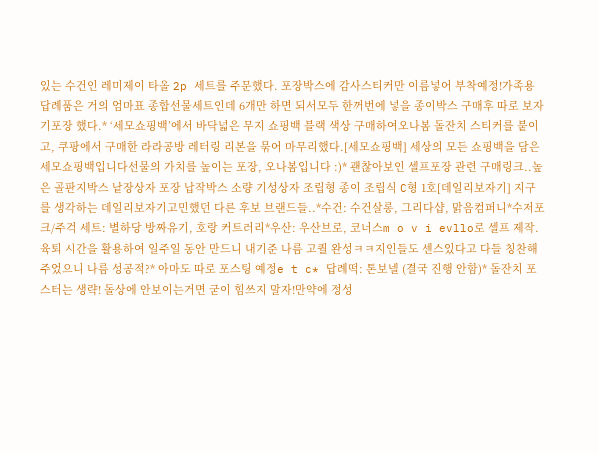있는 수건인 레미제이 타올 2p 세트를 주문했다. 포장박스에 감사스티커만 이름넣어 부착예정!가족용 답례품은 거의 엄마표 종합선물세트인데 6개만 하면 되서모두 한꺼번에 넣을 종이박스 구매후 따로 보자기포장 했다.* ‘세모쇼핑백’에서 바닥넓은 무지 쇼핑백 블랙 색상 구매하여오나봄 돌잔치 스티커를 붙이고, 쿠팡에서 구매한 라라공방 레터링 리본을 묶어 마무리했다.[세모쇼핑백] 세상의 모든 쇼핑백을 담은 세모쇼핑백입니다선물의 가치를 높이는 포장, 오나봄입니다 :)* 괜찮아보인 셀프포장 관련 구매링크..높은 골판지박스 낱장상자 포장 납작박스 소량 기성상자 조립형 종이 조립식 C형 1호[데일리보자기] 지구를 생각하는 데일리보자기고민했던 다른 후보 브랜드들..*수건: 수건살롱, 그리다샵, 맑음컴퍼니*수저포크/주걱 세트: 별하당 방짜유기, 호랑 커트러리*우산: 우산브로, 코너스m o v i evllo로 셀프 제작.육퇴 시간을 활용하여 일주일 동안 만드니 내기준 나름 고퀄 완성ㅋㅋ지인들도 센스있다고 다들 칭찬해주었으니 나름 성공적?* 아마도 따로 포스팅 예정e t c* 답례떡: 톤보넬 (결국 진행 안함)* 돌잔치 포스터는 생략! 돌상에 안보이는거면 굳이 힘쓰지 말자!만약에 정성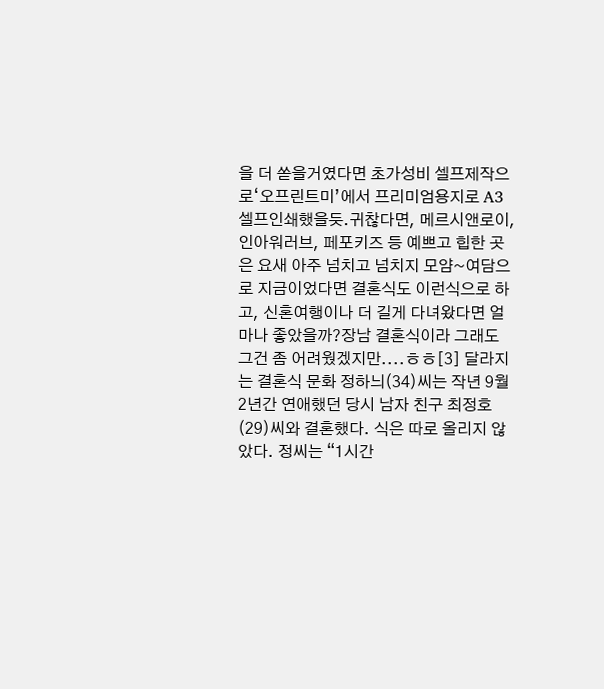을 더 쏟을거였다면 초가성비 셀프제작으로‘오프린트미’에서 프리미엄용지로 A3 셀프인쇄했을듯.귀찮다면, 메르시앤로이, 인아워러브, 페포키즈 등 예쁘고 힙한 곳은 요새 아주 넘치고 넘치지 모얌~여담으로 지금이었다면 결혼식도 이런식으로 하고, 신혼여행이나 더 길게 다녀왔다면 얼마나 좋았을까?장남 결혼식이라 그래도 그건 좀 어려웠겠지만....ㅎㅎ[3] 달라지는 결혼식 문화 정하늬(34)씨는 작년 9월 2년간 연애했던 당시 남자 친구 최정호(29)씨와 결혼했다. 식은 따로 올리지 않았다. 정씨는 “1시간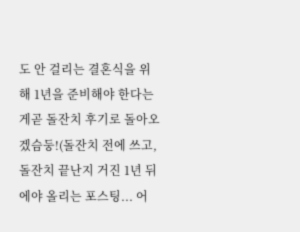도 안 걸리는 결혼식을 위해 1년을 준비해야 한다는 게곧 돌잔치 후기로 돌아오겠슴둥!(돌잔치 전에 쓰고, 돌잔치 끝난지 거진 1년 뒤에야 올리는 포스팅... 어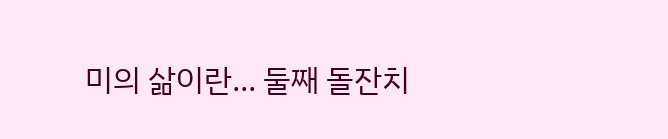미의 삶이란... 둘째 돌잔치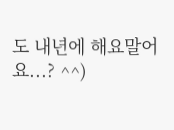도 내년에 해요말어요...? ^^)